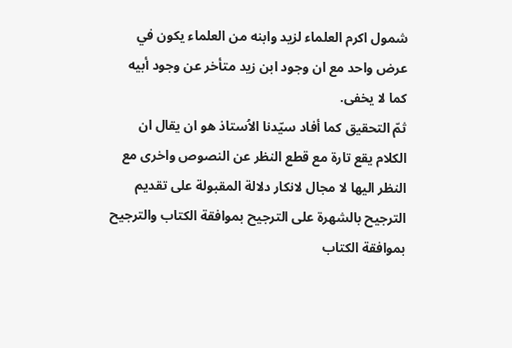شمول اكرم العلماء لزيد وابنه من العلماء يكون في عرض واحد مع ان وجود ابن زيد متأخر عن وجود أبيه كما لا يخفى.
ثمّ التحقيق كما أفاد سيّدنا الاُستاذ هو ان يقال ان الكلام يقع تارة مع قطع النظر عن النصوص واخرى مع النظر اليها لا مجال لانكار دلالة المقبولة على تقديم الترجيح بالشهرة على الترجيح بموافقة الكتاب والترجيح بموافقة الكتاب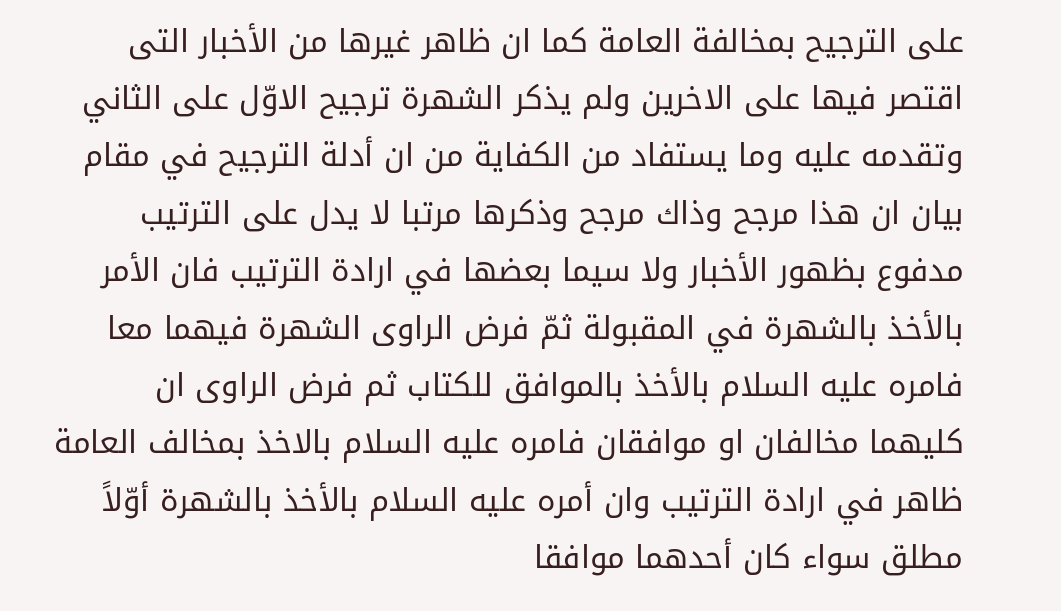على الترجيح بمخالفة العامة كما ان ظاهر غيرها من الأخبار التى اقتصر فيها على الاخرين ولم يذكر الشهرة ترجيح الاوّل على الثاني وتقدمه عليه وما يستفاد من الكفاية من ان أدلة الترجيح في مقام بيان ان هذا مرجح وذاك مرجح وذكرها مرتبا لا يدل على الترتيب مدفوع بظهور الأخبار ولا سيما بعضها في ارادة الترتيب فان الأمر بالأخذ بالشهرة في المقبولة ثمّ فرض الراوى الشهرة فيهما معا فامره عليه السلام بالأخذ بالموافق للكتاب ثم فرض الراوى ان كليهما مخالفان او موافقان فامره عليه السلام بالاخذ بمخالف العامة ظاهر في ارادة الترتيب وان أمره عليه السلام بالأخذ بالشهرة أوّلاً مطلق سواء كان أحدهما موافقا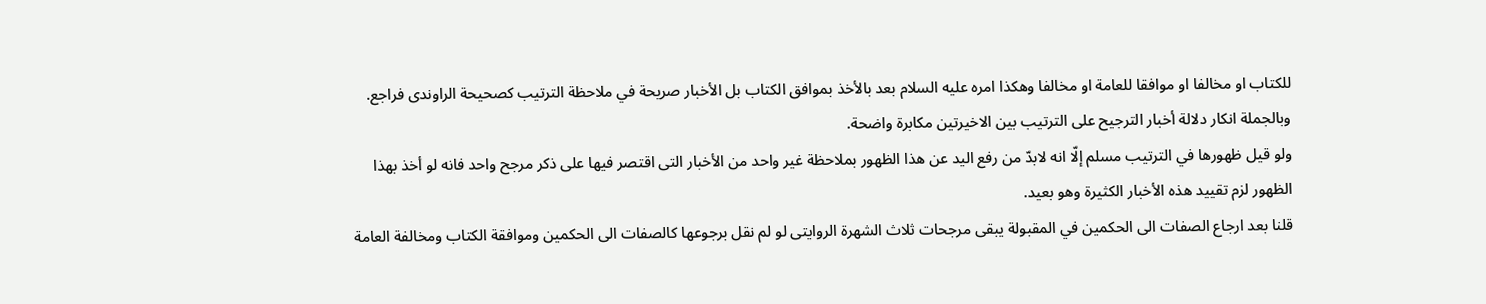للكتاب او مخالفا او موافقا للعامة او مخالفا وهكذا امره عليه السلام بعد بالأخذ بموافق الكتاب بل الأخبار صريحة في ملاحظة الترتيب كصحيحة الراوندى فراجع.
وبالجملة انكار دلالة أخبار الترجيح على الترتيب بين الاخيرتين مكابرة واضحة.
ولو قيل ظهورها في الترتيب مسلم إلّا انه لابدّ من رفع اليد عن هذا الظهور بملاحظة غير واحد من الأخبار التى اقتصر فيها على ذكر مرجح واحد فانه لو أخذ بهذا الظهور لزم تقييد هذه الأخبار الكثيرة وهو بعيد.
قلنا بعد ارجاع الصفات الى الحكمين في المقبولة يبقى مرجحات ثلاث الشهرة الروايتى لو لم نقل برجوعها كالصفات الى الحكمين وموافقة الكتاب ومخالفة العامة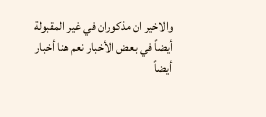والاخير ان مذكوران في غير المقبولة أيضاً في بعض الأخبار نعم هنا أخبار أيضاً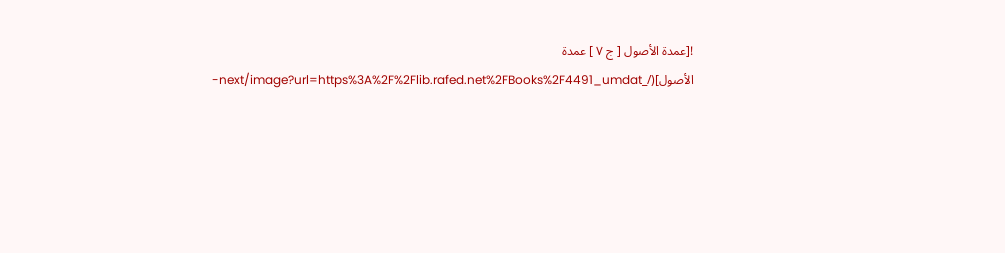![عمدة الأصول [ ج ٧ ] عمدة الأصول](/_next/image?url=https%3A%2F%2Flib.rafed.net%2FBooks%2F4491_umdat-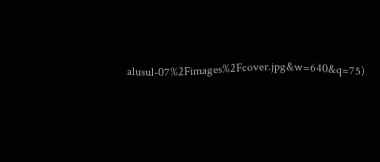alusul-07%2Fimages%2Fcover.jpg&w=640&q=75)